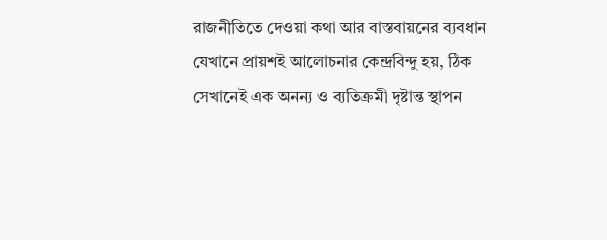রাজনীতিতে দেওয়া কথা আর বাস্তবায়নের ব্যবধান যেখানে প্রায়শই আলোচনার কেন্দ্রবিন্দু হয়, ঠিক সেখানেই এক অনন্য ও ব্যতিক্রমী দৃষ্টান্ত স্থাপন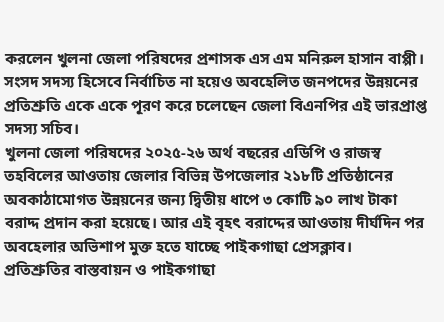করলেন খুলনা জেলা পরিষদের প্রশাসক এস এম মনিরুল হাসান বাপ্পী। সংসদ সদস্য হিসেবে নির্বাচিত না হয়েও অবহেলিত জনপদের উন্নয়নের প্রতিশ্রুতি একে একে পূরণ করে চলেছেন জেলা বিএনপির এই ভারপ্রাপ্ত সদস্য সচিব।
খুলনা জেলা পরিষদের ২০২৫-২৬ অর্থ বছরের এডিপি ও রাজস্ব তহবিলের আওতায় জেলার বিভিন্ন উপজেলার ২১৮টি প্রতিষ্ঠানের অবকাঠামোগত উন্নয়নের জন্য দ্বিতীয় ধাপে ৩ কোটি ৯০ লাখ টাকা বরাদ্দ প্রদান করা হয়েছে। আর এই বৃহৎ বরাদ্দের আওতায় দীর্ঘদিন পর অবহেলার অভিশাপ মুক্ত হতে যাচ্ছে পাইকগাছা প্রেসক্লাব।
প্রতিশ্রুতির বাস্তবায়ন ও পাইকগাছা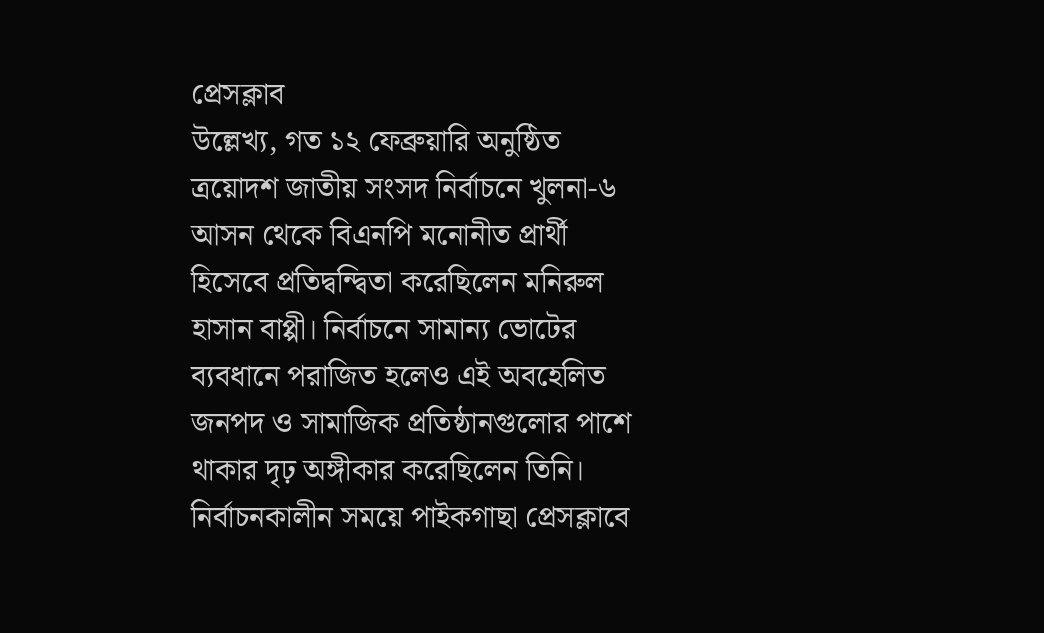প্রেসক্লাব
উল্লেখ্য, গত ১২ ফেব্রুয়ারি অনুষ্ঠিত ত্রয়োদশ জাতীয় সংসদ নির্বাচনে খুলনা-৬ আসন থেকে বিএনপি মনোনীত প্রার্থী হিসেবে প্রতিদ্বন্দ্বিতা করেছিলেন মনিরুল হাসান বাপ্পী। নির্বাচনে সামান্য ভোটের ব্যবধানে পরাজিত হলেও এই অবহেলিত জনপদ ও সামাজিক প্রতিষ্ঠানগুলোর পাশে থাকার দৃঢ় অঙ্গীকার করেছিলেন তিনি।
নির্বাচনকালীন সময়ে পাইকগাছা প্রেসক্লাবে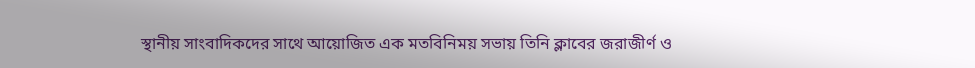স্থানীয় সাংবাদিকদের সাথে আয়োজিত এক মতবিনিময় সভায় তিনি ক্লাবের জরাজীর্ণ ও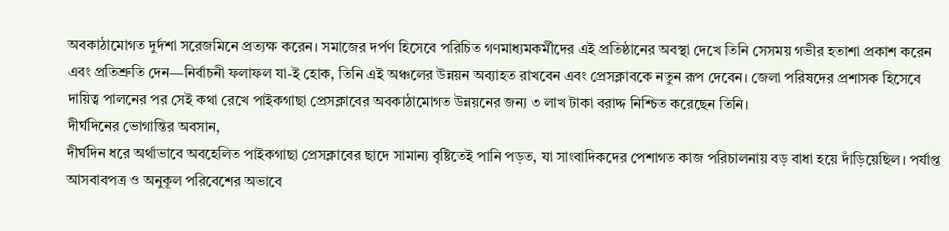অবকাঠামোগত দুর্দশা সরেজমিনে প্রত্যক্ষ করেন। সমাজের দর্পণ হিসেবে পরিচিত গণমাধ্যমকর্মীদের এই প্রতিষ্ঠানের অবস্থা দেখে তিনি সেসময় গভীর হতাশা প্রকাশ করেন এবং প্রতিশ্রুতি দেন—নির্বাচনী ফলাফল যা-ই হোক, তিনি এই অঞ্চলের উন্নয়ন অব্যাহত রাখবেন এবং প্রেসক্লাবকে নতুন রূপ দেবেন। জেলা পরিষদের প্রশাসক হিসেবে দায়িত্ব পালনের পর সেই কথা রেখে পাইকগাছা প্রেসক্লাবের অবকাঠামোগত উন্নয়নের জন্য ৩ লাখ টাকা বরাদ্দ নিশ্চিত করেছেন তিনি।
দীর্ঘদিনের ভোগান্তির অবসান,
দীর্ঘদিন ধরে অর্থাভাবে অবহেলিত পাইকগাছা প্রেসক্লাবের ছাদে সামান্য বৃষ্টিতেই পানি পড়ত, যা সাংবাদিকদের পেশাগত কাজ পরিচালনায় বড় বাধা হয়ে দাঁড়িয়েছিল। পর্যাপ্ত আসবাবপত্র ও অনুকূল পরিবেশের অভাবে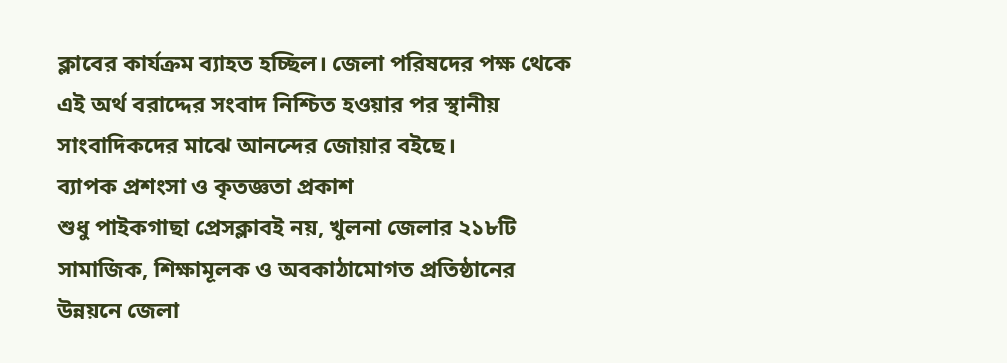ক্লাবের কার্যক্রম ব্যাহত হচ্ছিল। জেলা পরিষদের পক্ষ থেকে এই অর্থ বরাদ্দের সংবাদ নিশ্চিত হওয়ার পর স্থানীয় সাংবাদিকদের মাঝে আনন্দের জোয়ার বইছে।
ব্যাপক প্রশংসা ও কৃতজ্ঞতা প্রকাশ
শুধু পাইকগাছা প্রেসক্লাবই নয়, খুলনা জেলার ২১৮টি সামাজিক, শিক্ষামূলক ও অবকাঠামোগত প্রতিষ্ঠানের উন্নয়নে জেলা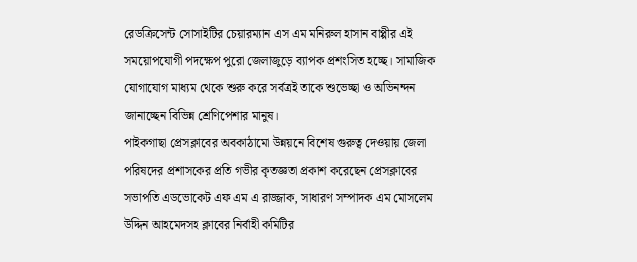রেডক্রিসেন্ট সোসাইটির চেয়ারম্যান এস এম মনিরুল হাসান বাপ্পীর এই সময়োপযোগী পদক্ষেপ পুরো জেলাজুড়ে ব্যাপক প্রশংসিত হচ্ছে। সামাজিক যোগাযোগ মাধ্যম থেকে শুরু করে সর্বত্রই তাকে শুভেচ্ছা ও অভিনন্দন জানাচ্ছেন বিভিন্ন শ্রেণিপেশার মানুষ।
পাইকগাছা প্রেসক্লাবের অবকাঠামো উন্নয়নে বিশেষ গুরুত্ব দেওয়ায় জেলা পরিষদের প্রশাসকের প্রতি গভীর কৃতজ্ঞতা প্রকাশ করেছেন প্রেসক্লাবের সভাপতি এডভোকেট এফ এম এ রাজ্জাক, সাধারণ সম্পাদক এম মোসলেম উদ্দিন আহমেদসহ ক্লাবের নির্বাহী কমিটির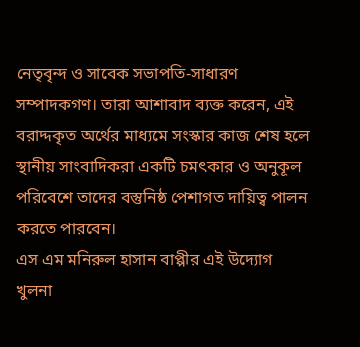নেতৃবৃন্দ ও সাবেক সভাপতি-সাধারণ সম্পাদকগণ। তারা আশাবাদ ব্যক্ত করেন, এই বরাদ্দকৃত অর্থের মাধ্যমে সংস্কার কাজ শেষ হলে স্থানীয় সাংবাদিকরা একটি চমৎকার ও অনুকূল পরিবেশে তাদের বস্তুনিষ্ঠ পেশাগত দায়িত্ব পালন করতে পারবেন।
এস এম মনিরুল হাসান বাপ্পীর এই উদ্যোগ খুলনা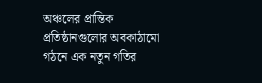অঞ্চলের প্রান্তিক প্রতিষ্ঠানগুলোর অবকাঠামো গঠনে এক নতুন গতির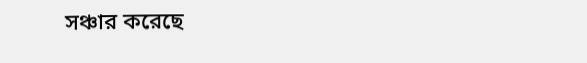সঞ্চার করেছে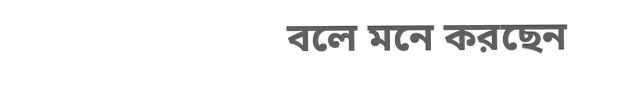বলে মনে করছেন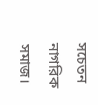সচেতন নাগরিক সমাজ।